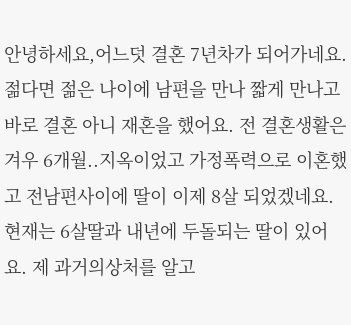안녕하세요,어느덧 결혼 7년차가 되어가네요. 젊다면 젊은 나이에 남편을 만나 짧게 만나고 바로 결혼 아니 재혼을 했어요. 전 결혼생활은 겨우 6개월..지옥이었고 가정폭력으로 이혼했고 전남편사이에 딸이 이제 8살 되었겠네요. 현재는 6살딸과 내년에 두돌되는 딸이 있어요. 제 과거의상처를 알고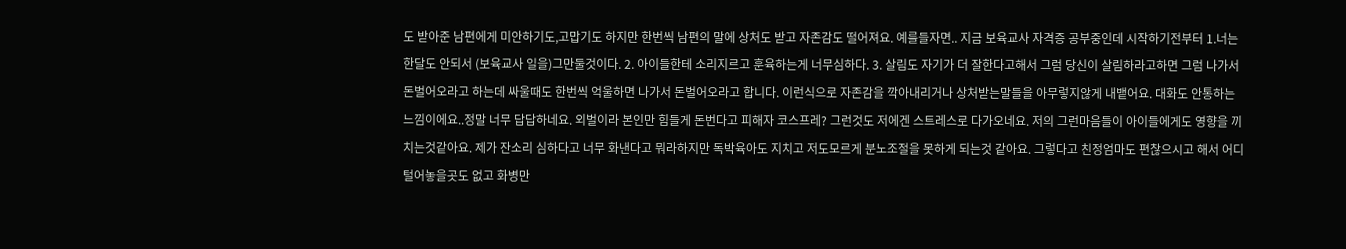도 받아준 남편에게 미안하기도,고맙기도 하지만 한번씩 남편의 말에 상처도 받고 자존감도 떨어져요. 예를들자면.. 지금 보육교사 자격증 공부중인데 시작하기전부터 1.너는 한달도 안되서 (보육교사 일을)그만둘것이다. 2. 아이들한테 소리지르고 훈육하는게 너무심하다. 3. 살림도 자기가 더 잘한다고해서 그럼 당신이 살림하라고하면 그럼 나가서 돈벌어오라고 하는데 싸울때도 한번씩 억울하면 나가서 돈벌어오라고 합니다. 이런식으로 자존감을 깍아내리거나 상처받는말들을 아무렇지않게 내뱉어요. 대화도 안통하는 느낌이에요..정말 너무 답답하네요. 외벌이라 본인만 힘들게 돈번다고 피해자 코스프레? 그런것도 저에겐 스트레스로 다가오네요. 저의 그런마음들이 아이들에게도 영향을 끼치는것같아요. 제가 잔소리 심하다고 너무 화낸다고 뭐라하지만 독박육아도 지치고 저도모르게 분노조절을 못하게 되는것 같아요. 그렇다고 친정엄마도 편찮으시고 해서 어디 털어놓을곳도 없고 화병만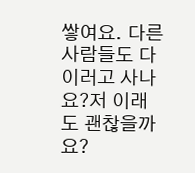쌓여요. 다른사람들도 다 이러고 사나요?저 이래도 괜찮을까요?